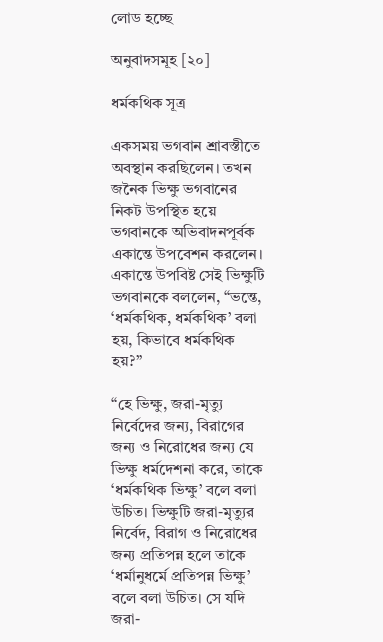লোড হচ্ছে

অনুবাদসমূহ [২০]

ধর্মকথিক সূত্র

একসময় ভগবান শ্রাবস্তীতে অবস্থান করছিলেন। তখন জনৈক ভিক্ষু ভগবানের নিকট উপস্থিত হয়ে ভগবানকে অভিবাদনপূর্বক একান্তে উপবেশন করলেন। একান্তে উপবিষ্ট সেই ভিক্ষুটি ভগবানকে বললেন, “ভন্তে, ‘ধর্মকথিক, ধর্মকথিক’ বলা হয়, কিভাবে ধর্মকথিক হয়?”

“হে ভিক্ষু, জরা-মৃত্যু নির্বেদের জন্য, বিরাগের জন্য ও নিরোধের জন্য যে ভিক্ষু ধর্মদেশনা করে, তাকে ‘ধর্মকথিক ভিক্ষু’ বলে বলা উচিত। ভিক্ষুটি জরা-মৃত্যুর নির্বেদ, বিরাগ ও নিরোধের জন্য প্রতিপন্ন হলে তাকে ‘ধর্মানুধর্মে প্রতিপন্ন ভিক্ষু’ বলে বলা উচিত। সে যদি জরা-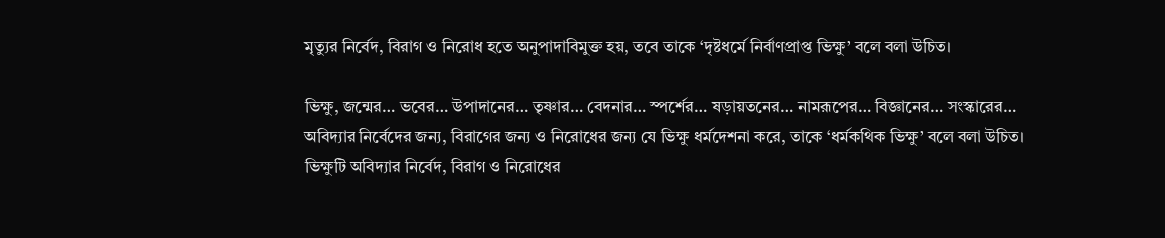মৃত্যুর নির্বেদ, বিরাগ ও নিরোধ হতে অনুপাদাবিমুক্ত হয়, তবে তাকে ‘দৃষ্টধর্মে নির্বাণপ্রাপ্ত ভিক্ষু’ বলে বলা উচিত।

ভিক্ষু, জন্মের… ভবের… উপাদানের… তৃষ্ণার… বেদনার… স্পর্শের… ষড়ায়তনের… নামরূপের… বিজ্ঞানের… সংস্কারের… অবিদ্যার নির্বেদের জন্য, বিরাগের জন্য ও নিরোধের জন্য যে ভিক্ষু ধর্মদেশনা করে, তাকে ‘ধর্মকথিক ভিক্ষু’ বলে বলা উচিত। ভিক্ষুটি অবিদ্যার নির্বেদ, বিরাগ ও নিরোধের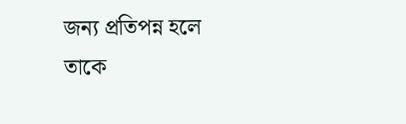জন্য প্রতিপন্ন হলে তাকে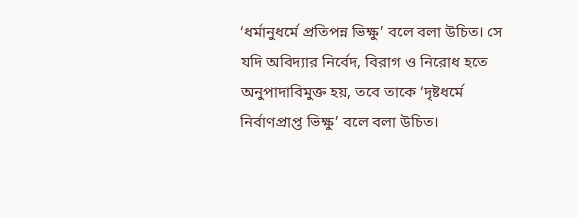‘ধর্মানুধর্মে প্রতিপন্ন ভিক্ষু’ বলে বলা উচিত। সে যদি অবিদ্যার নির্বেদ, বিরাগ ও নিরোধ হতে অনুপাদাবিমুক্ত হয়, তবে তাকে ‘দৃষ্টধর্মে নির্বাণপ্রাপ্ত ভিক্ষু’ বলে বলা উচিত।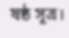ষষ্ঠ সূত্র।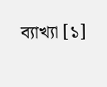ব্যাখ্যা [১]